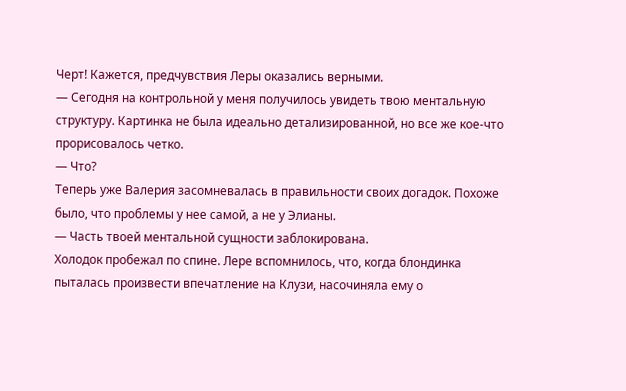Черт! Кажется, предчувствия Леры оказались верными.
— Сегодня на контрольной у меня получилось увидеть твою ментальную структуру. Картинка не была идеально детализированной, но все же кое-что прорисовалось четко.
— Что?
Теперь уже Валерия засомневалась в правильности своих догадок. Похоже было, что проблемы у нее самой, а не у Элианы.
— Часть твоей ментальной сущности заблокирована.
Холодок пробежал по спине. Лере вспомнилось, что, когда блондинка пыталась произвести впечатление на Клузи, насочиняла ему о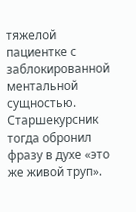тяжелой пациентке с заблокированной ментальной сущностью. Старшекурсник тогда обронил фразу в духе «это же живой труп».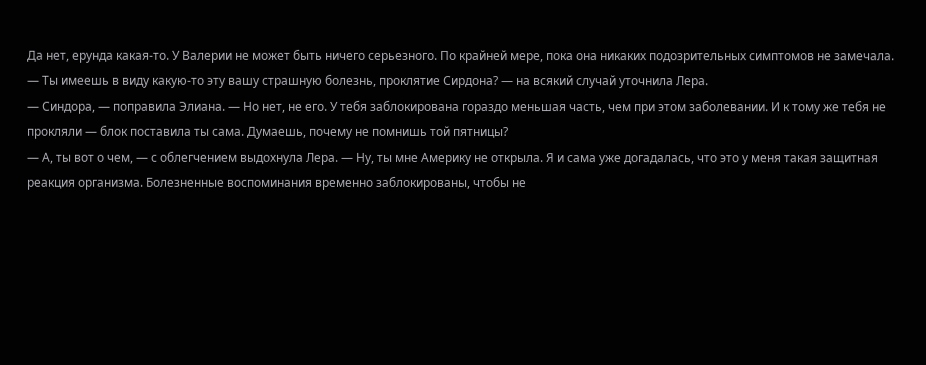Да нет, ерунда какая-то. У Валерии не может быть ничего серьезного. По крайней мере, пока она никаких подозрительных симптомов не замечала.
— Ты имеешь в виду какую-то эту вашу страшную болезнь, проклятие Сирдона? — на всякий случай уточнила Лера.
— Синдора, — поправила Элиана. — Но нет, не его. У тебя заблокирована гораздо меньшая часть, чем при этом заболевании. И к тому же тебя не прокляли — блок поставила ты сама. Думаешь, почему не помнишь той пятницы?
— А, ты вот о чем, — с облегчением выдохнула Лера. — Ну, ты мне Америку не открыла. Я и сама уже догадалась, что это у меня такая защитная реакция организма. Болезненные воспоминания временно заблокированы, чтобы не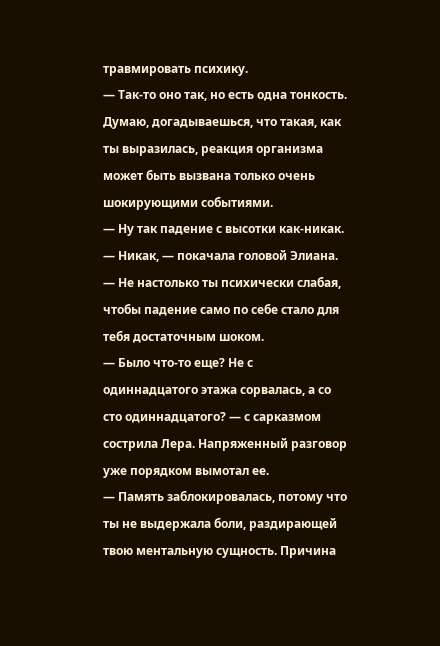травмировать психику.
— Так-то оно так, но есть одна тонкость. Думаю, догадываешься, что такая, как ты выразилась, реакция организма может быть вызвана только очень шокирующими событиями.
— Ну так падение с высотки как-никак.
— Никак, — покачала головой Элиана. — Не настолько ты психически слабая, чтобы падение само по себе стало для тебя достаточным шоком.
— Было что-то еще? Не с одиннадцатого этажа сорвалась, а со сто одиннадцатого? — с сарказмом сострила Лера. Напряженный разговор уже порядком вымотал ее.
— Память заблокировалась, потому что ты не выдержала боли, раздирающей твою ментальную сущность. Причина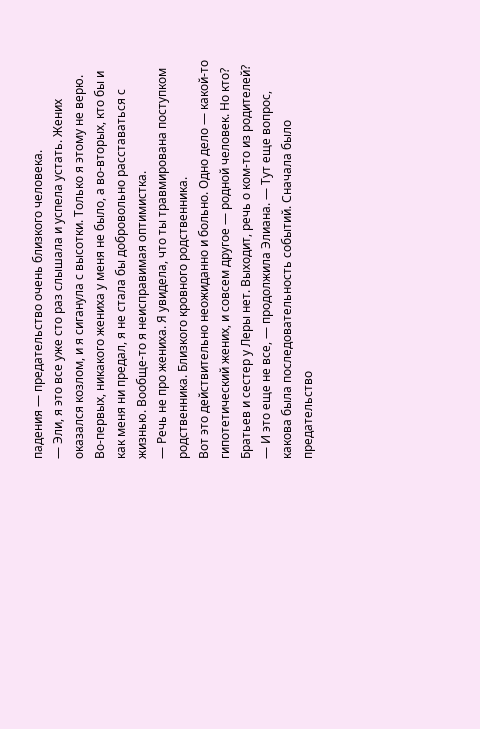падения — предательство очень близкого человека.
— Эли, я это все уже сто раз слышала и успела устать. Жених оказался козлом, и я сиганула с высотки. Только я этому не верю. Во-первых, никакого жениха у меня не было, а во-вторых, кто бы и как меня ни предал, я не стала бы добровольно расставаться с жизнью. Вообще-то я неисправимая оптимистка.
— Речь не про жениха. Я увидела, что ты травмирована поступком родственника. Близкого кровного родственника.
Вот это действительно неожиданно и больно. Одно дело — какой-то гипотетический жених, и совсем другое — родной человек. Но кто? Братьев и сестер у Леры нет. Выходит, речь о ком-то из родителей?
— И это еще не все, — продолжила Элиана. — Тут еще вопрос, какова была последовательность событий. Сначала было предательство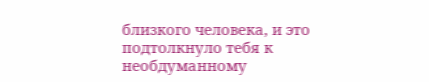близкого человека, и это подтолкнуло тебя к необдуманному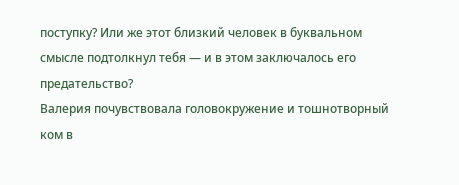поступку? Или же этот близкий человек в буквальном смысле подтолкнул тебя — и в этом заключалось его предательство?
Валерия почувствовала головокружение и тошнотворный ком в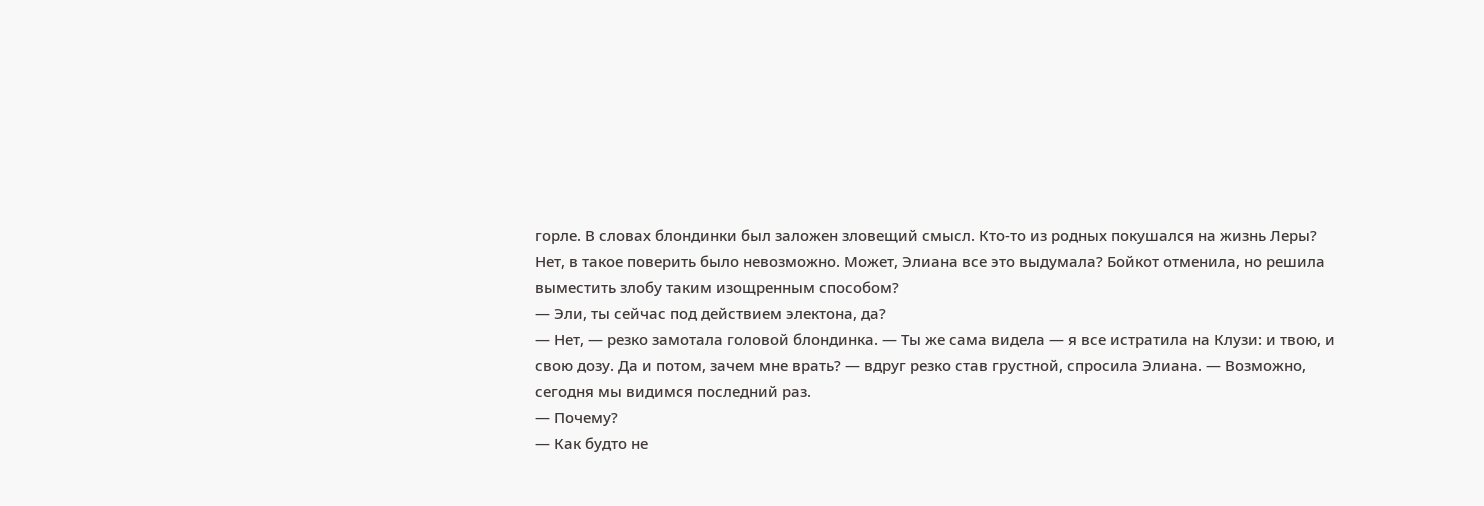горле. В словах блондинки был заложен зловещий смысл. Кто-то из родных покушался на жизнь Леры? Нет, в такое поверить было невозможно. Может, Элиана все это выдумала? Бойкот отменила, но решила выместить злобу таким изощренным способом?
— Эли, ты сейчас под действием электона, да?
— Нет, — резко замотала головой блондинка. — Ты же сама видела — я все истратила на Клузи: и твою, и свою дозу. Да и потом, зачем мне врать? — вдруг резко став грустной, спросила Элиана. — Возможно, сегодня мы видимся последний раз.
— Почему?
— Как будто не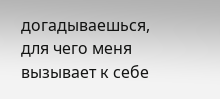догадываешься, для чего меня вызывает к себе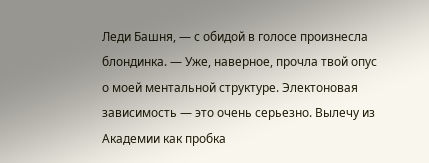Леди Башня, — с обидой в голосе произнесла блондинка. — Уже, наверное, прочла твой опус о моей ментальной структуре. Электоновая зависимость — это очень серьезно. Вылечу из Академии как пробка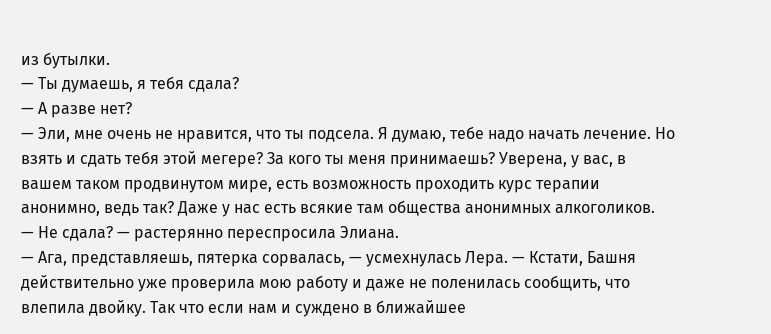из бутылки.
— Ты думаешь, я тебя сдала?
— А разве нет?
— Эли, мне очень не нравится, что ты подсела. Я думаю, тебе надо начать лечение. Но взять и сдать тебя этой мегере? За кого ты меня принимаешь? Уверена, у вас, в вашем таком продвинутом мире, есть возможность проходить курс терапии анонимно, ведь так? Даже у нас есть всякие там общества анонимных алкоголиков.
— Не сдала? — растерянно переспросила Элиана.
— Ага, представляешь, пятерка сорвалась, — усмехнулась Лера. — Кстати, Башня действительно уже проверила мою работу и даже не поленилась сообщить, что влепила двойку. Так что если нам и суждено в ближайшее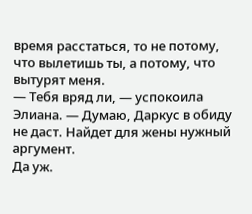время расстаться, то не потому, что вылетишь ты, а потому, что вытурят меня.
— Тебя вряд ли, — успокоила Элиана. — Думаю, Даркус в обиду не даст. Найдет для жены нужный аргумент.
Да уж.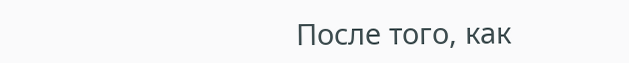После того, как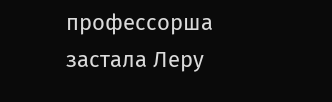профессорша застала Леру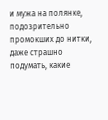и мужа на полянке, подозрительно промокших до нитки, даже страшно подумать, какие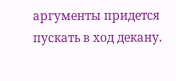аргументы придется пускать в ход декану.